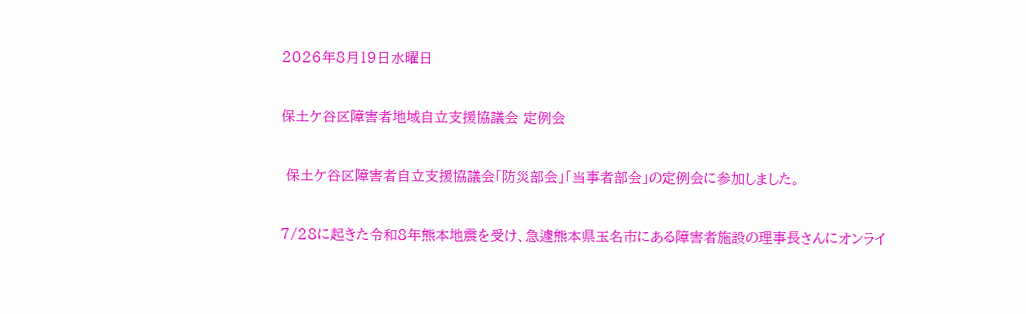2026年8月19日水曜日

保土ケ谷区障害者地域自立支援協議会 定例会

 保土ケ谷区障害者自立支援協議会「防災部会」「当事者部会」の定例会に参加しました。

7/28に起きた令和8年熊本地震を受け、急遽熊本県玉名市にある障害者施設の理事長さんにオンライ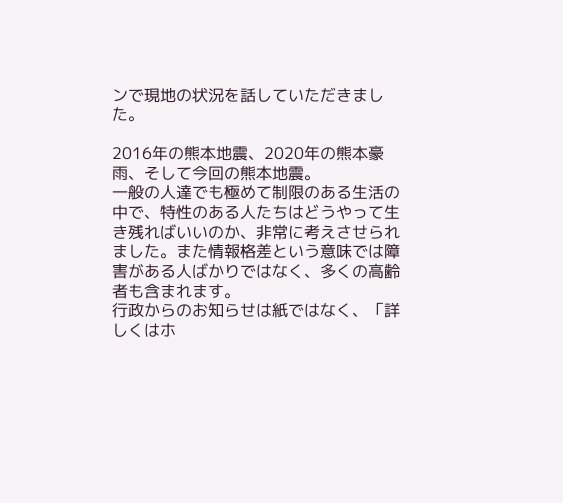ンで現地の状況を話していただきました。

2016年の熊本地震、2020年の熊本豪雨、そして今回の熊本地震。
一般の人達でも極めて制限のある生活の中で、特性のある人たちはどうやって生き残ればいいのか、非常に考えさせられました。また情報格差という意味では障害がある人ばかりではなく、多くの高齢者も含まれます。
行政からのお知らせは紙ではなく、「詳しくはホ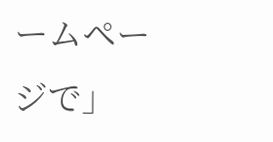ームページで」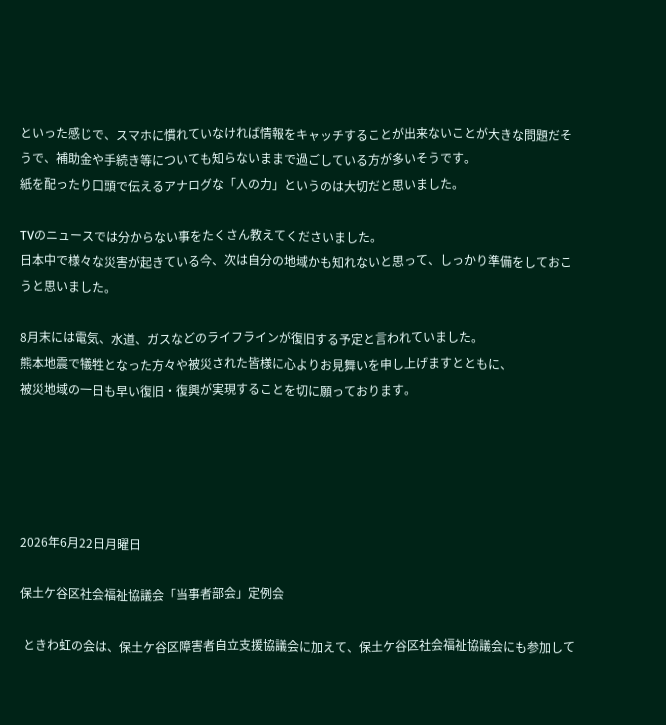といった感じで、スマホに慣れていなければ情報をキャッチすることが出来ないことが大きな問題だそうで、補助金や手続き等についても知らないままで過ごしている方が多いそうです。
紙を配ったり口頭で伝えるアナログな「人の力」というのは大切だと思いました。

TVのニュースでは分からない事をたくさん教えてくださいました。
日本中で様々な災害が起きている今、次は自分の地域かも知れないと思って、しっかり準備をしておこうと思いました。

8月末には電気、水道、ガスなどのライフラインが復旧する予定と言われていました。
熊本地震で犠牲となった方々や被災された皆様に心よりお見舞いを申し上げますとともに、
被災地域の一日も早い復旧・復興が実現することを切に願っております。





2026年6月22日月曜日

保土ケ谷区社会福祉協議会「当事者部会」定例会

 ときわ虹の会は、保土ケ谷区障害者自立支援協議会に加えて、保土ケ谷区社会福祉協議会にも参加して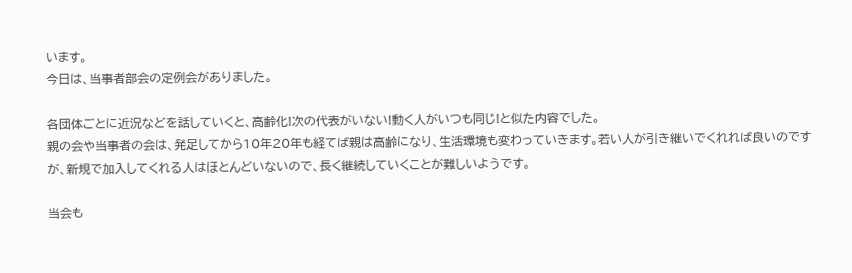います。
今日は、当事者部会の定例会がありました。

各団体ごとに近況などを話していくと、高齢化!次の代表がいない!動く人がいつも同じ!と似た内容でした。
親の会や当事者の会は、発足してから10年20年も経てば親は高齢になり、生活環境も変わっていきます。若い人が引き継いでくれれば良いのですが、新規で加入してくれる人はほとんどいないので、長く継続していくことが難しいようです。

当会も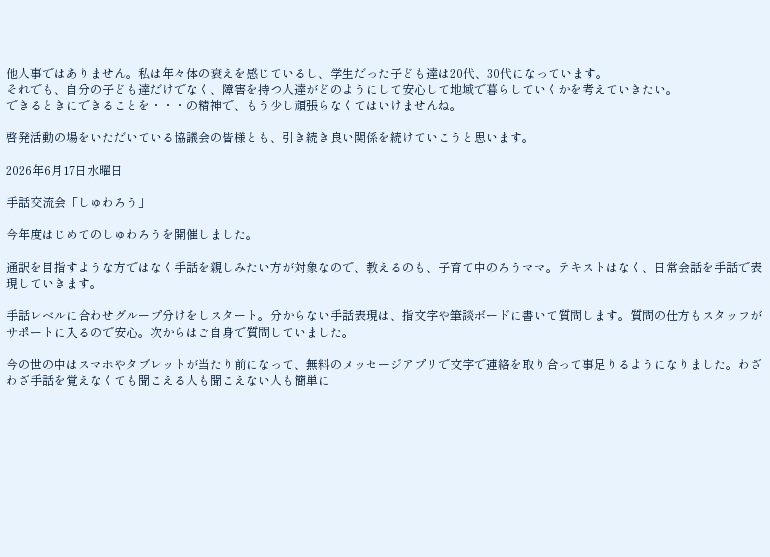他人事ではありません。私は年々体の衰えを感じているし、学生だった子ども達は20代、30代になっています。
それでも、自分の子ども達だけでなく、障害を持つ人達がどのようにして安心して地域で暮らしていくかを考えていきたい。
できるときにできることを・・・の精神で、もう少し頑張らなくてはいけませんね。

啓発活動の場をいただいている協議会の皆様とも、引き続き良い関係を続けていこうと思います。

2026年6月17日水曜日

手話交流会「しゅわろう」

今年度はじめてのしゅわろうを開催しました。

通訳を目指すような方ではなく手話を親しみたい方が対象なので、教えるのも、子育て中のろうママ。テキストはなく、日常会話を手話で表現していきます。

手話レベルに合わせグループ分けをしスタート。分からない手話表現は、指文字や筆談ボードに書いて質問します。質問の仕方もスタッフがサポートに入るので安心。次からはご自身で質問していました。

今の世の中はスマホやタブレットが当たり前になって、無料のメッセージアプリで文字で連絡を取り合って事足りるようになりました。わざわざ手話を覚えなくても聞こえる人も聞こえない人も簡単に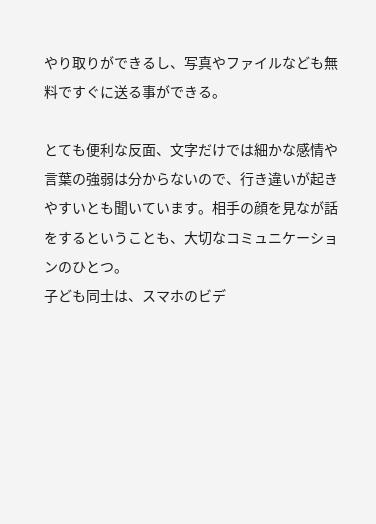やり取りができるし、写真やファイルなども無料ですぐに送る事ができる。

とても便利な反面、文字だけでは細かな感情や言葉の強弱は分からないので、行き違いが起きやすいとも聞いています。相手の顔を見なが話をするということも、大切なコミュニケーションのひとつ。
子ども同士は、スマホのビデ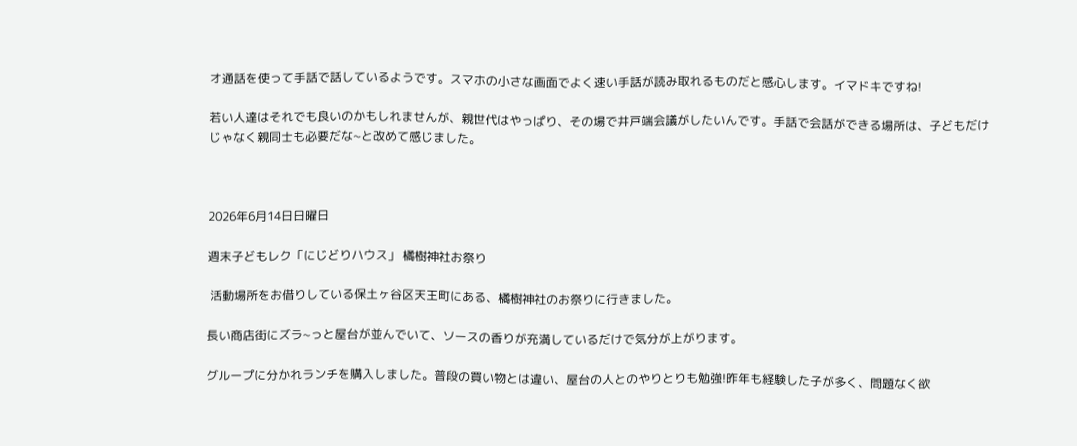オ通話を使って手話で話しているようです。スマホの小さな画面でよく速い手話が読み取れるものだと感心します。イマドキですね!

若い人達はそれでも良いのかもしれませんが、親世代はやっぱり、その場で井戸端会議がしたいんです。手話で会話ができる場所は、子どもだけじゃなく親同士も必要だな~と改めて感じました。



2026年6月14日日曜日

週末子どもレク「にじどりハウス」 橘樹神社お祭り

 活動場所をお借りしている保土ヶ谷区天王町にある、橘樹神社のお祭りに行きました。

長い商店街にズラ~っと屋台が並んでいて、ソースの香りが充満しているだけで気分が上がります。

グループに分かれランチを購入しました。普段の買い物とは違い、屋台の人とのやりとりも勉強!昨年も経験した子が多く、問題なく欲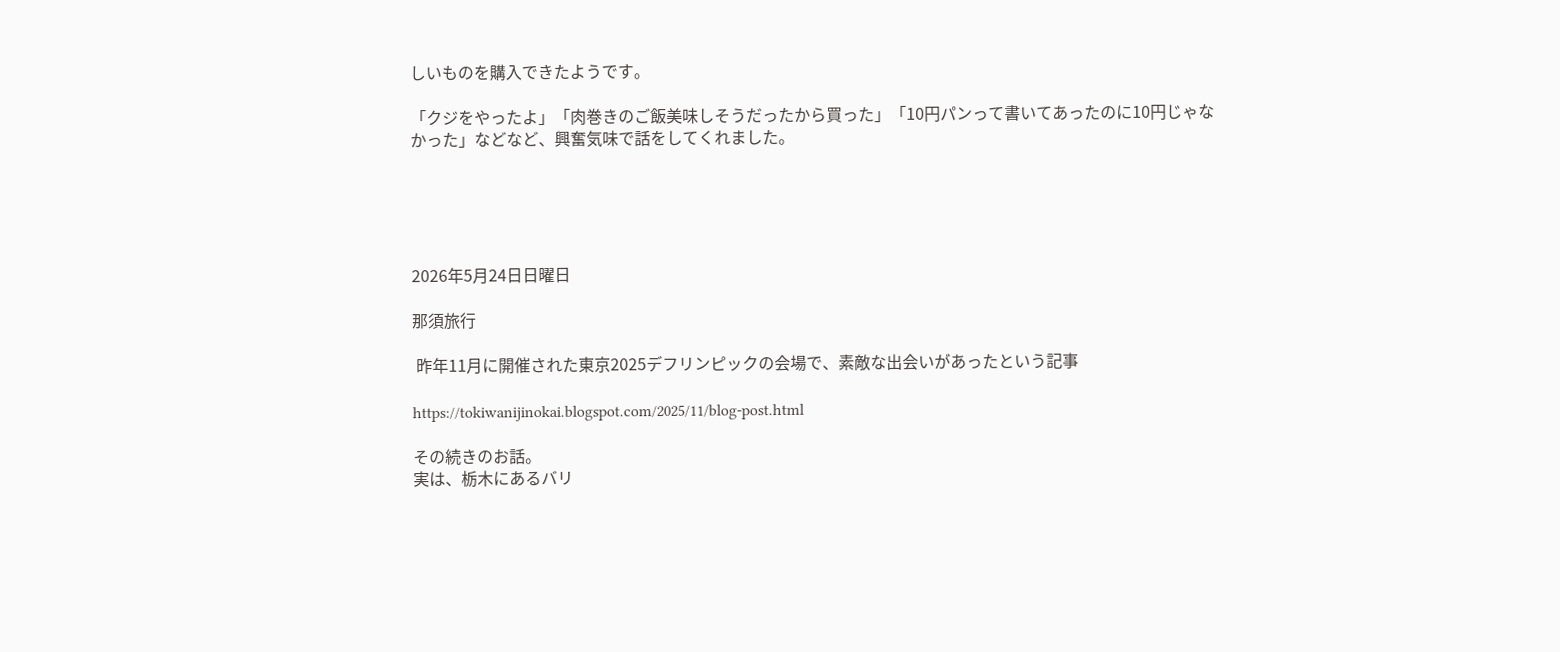しいものを購入できたようです。

「クジをやったよ」「肉巻きのご飯美味しそうだったから買った」「10円パンって書いてあったのに10円じゃなかった」などなど、興奮気味で話をしてくれました。





2026年5月24日日曜日

那須旅行

 昨年11月に開催された東京2025デフリンピックの会場で、素敵な出会いがあったという記事

https://tokiwanijinokai.blogspot.com/2025/11/blog-post.html

その続きのお話。
実は、栃木にあるバリ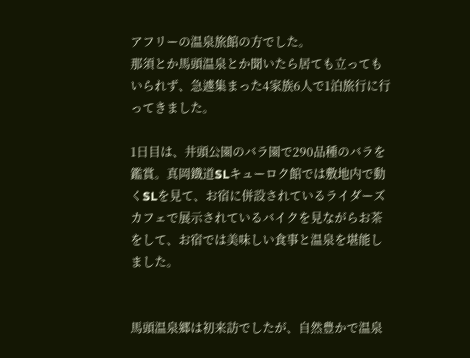アフリーの温泉旅館の方でした。
那須とか馬頭温泉とか聞いたら居ても立ってもいられず、急遽集まった4家族6人で1泊旅行に行ってきました。

1日目は、井頭公園のバラ園で290品種のバラを鑑賞。真岡鐡道SLキューロク館では敷地内で動くSLを見て、お宿に併設されているライダーズカフェで展示されているバイクを見ながらお茶をして、お宿では美味しい食事と温泉を堪能しました。


馬頭温泉郷は初来訪でしたが、自然豊かで温泉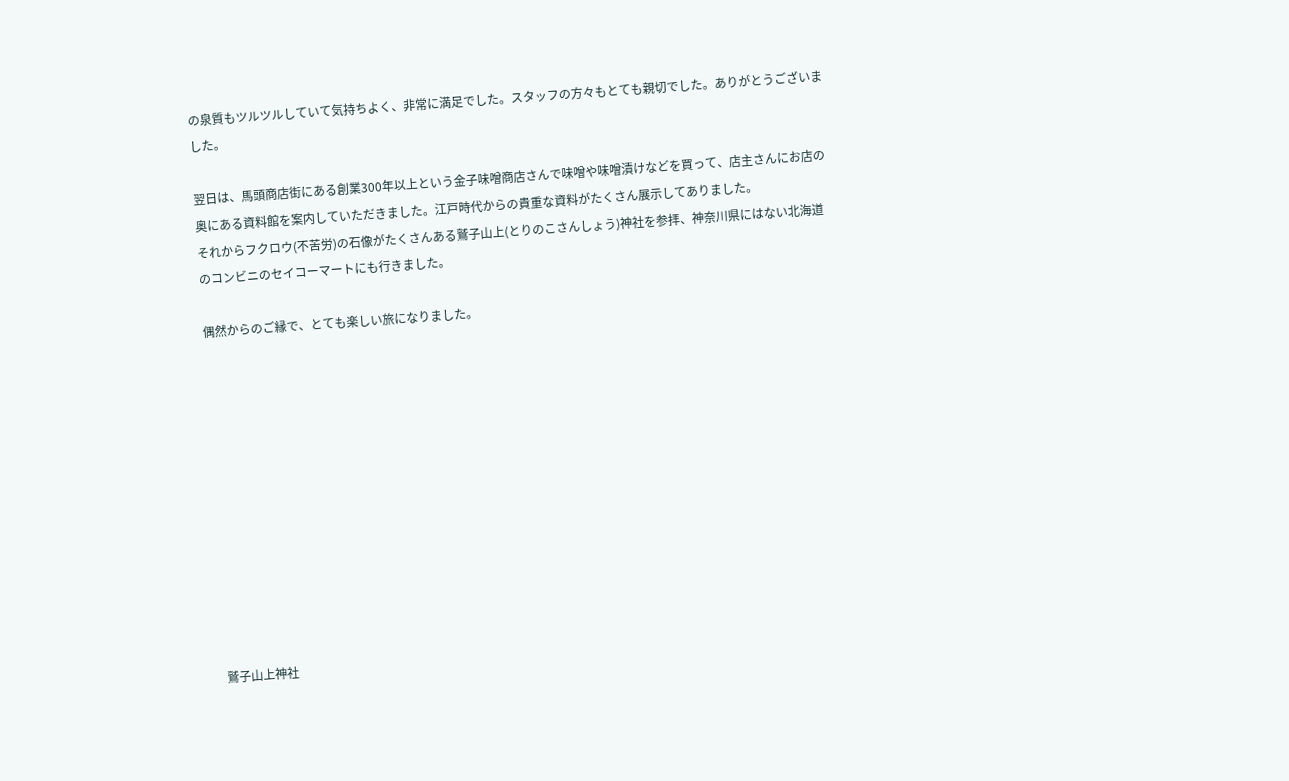の泉質もツルツルしていて気持ちよく、非常に満足でした。スタッフの方々もとても親切でした。ありがとうございました。

翌日は、馬頭商店街にある創業300年以上という金子味噌商店さんで味噌や味噌漬けなどを買って、店主さんにお店の奥にある資料館を案内していただきました。江戸時代からの貴重な資料がたくさん展示してありました。
それからフクロウ(不苦労)の石像がたくさんある鷲子山上(とりのこさんしょう)神社を参拝、神奈川県にはない北海道のコンビニのセイコーマートにも行きました。

偶然からのご縁で、とても楽しい旅になりました。












鷲子山上神社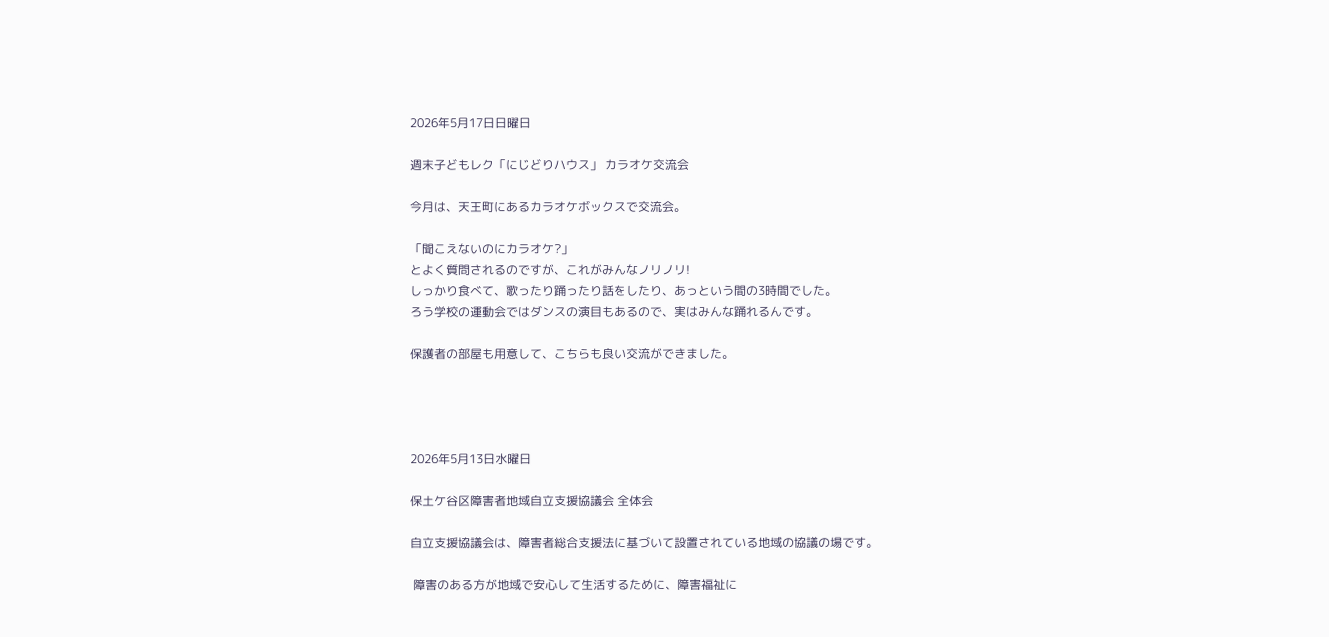2026年5月17日日曜日

週末子どもレク「にじどりハウス」 カラオケ交流会

今月は、天王町にあるカラオケボックスで交流会。

「聞こえないのにカラオケ?」
とよく質問されるのですが、これがみんなノリノリ!
しっかり食べて、歌ったり踊ったり話をしたり、あっという間の3時間でした。
ろう学校の運動会ではダンスの演目もあるので、実はみんな踊れるんです。

保護者の部屋も用意して、こちらも良い交流ができました。




2026年5月13日水曜日

保土ケ谷区障害者地域自立支援協議会 全体会

自立支援協議会は、障害者総合支援法に基づいて設置されている地域の協議の場です。

 障害のある方が地域で安心して生活するために、障害福祉に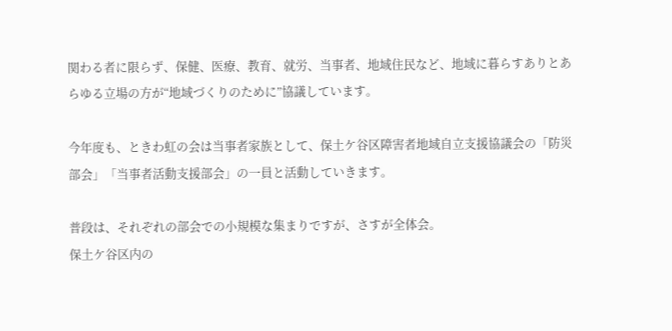関わる者に限らず、保健、医療、教育、就労、当事者、地域住民など、地域に暮らすありとあらゆる立場の方が“地域づくりのために”協議しています。

今年度も、ときわ虹の会は当事者家族として、保土ケ谷区障害者地域自立支援協議会の「防災部会」「当事者活動支援部会」の一員と活動していきます。

普段は、それぞれの部会での小規模な集まりですが、さすが全体会。
保土ケ谷区内の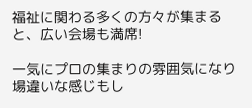福祉に関わる多くの方々が集まると、広い会場も満席!

一気にプロの集まりの雰囲気になり場違いな感じもし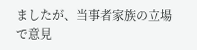ましたが、当事者家族の立場で意見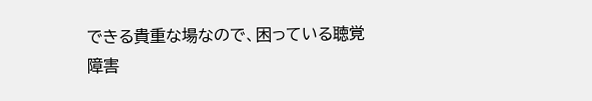できる貴重な場なので、困っている聴覚障害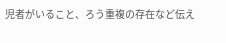児者がいること、ろう重複の存在など伝え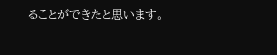ることができたと思います。